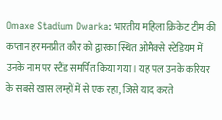Omaxe Stadium Dwarka: भारतीय महिला क्रिकेट टीम की कप्तान हरमनप्रीत कौर को द्वारका स्थित ओमैक्से स्टेडियम में उनके नाम पर स्टैंड समर्पित किया गया। यह पल उनके करियर के सबसे खास लम्हों में से एक रहा, जिसे याद करते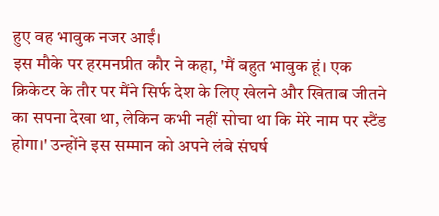हुए वह भावुक नजर आईं।
इस मौके पर हरमनप्रीत कौर ने कहा, 'मैं बहुत भावुक हूं। एक क्रिकेटर के तौर पर मैंने सिर्फ देश के लिए खेलने और खिताब जीतने का सपना देखा था, लेकिन कभी नहीं सोचा था कि मेरे नाम पर स्टैंड होगा।' उन्होंने इस सम्मान को अपने लंबे संघर्ष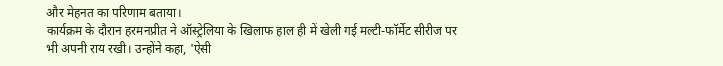और मेहनत का परिणाम बताया।
कार्यक्रम के दौरान हरमनप्रीत ने ऑस्ट्रेलिया के खिलाफ हाल ही में खेली गई मल्टी-फॉर्मेट सीरीज पर भी अपनी राय रखी। उन्होंने कहा, 'ऐसी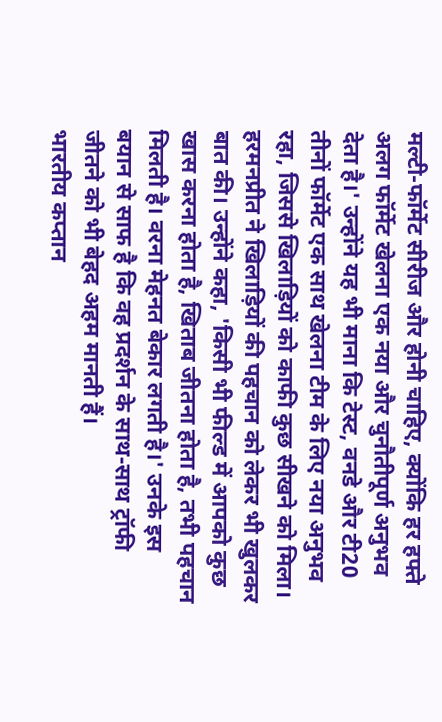मल्टी-फॉर्मेट सीरीज और होनी चाहिए, क्योंकि हर हफ्ते अलग फॉर्मेट खेलना एक नया और चुनौतीपूर्ण अनुभव देता है।' उन्होंने यह भी माना कि टेस्ट, वनडे और टी20 तीनों फॉर्मेट एक साथ खेलना टीम के लिए नया अनुभव रहा, जिससे खिलाड़ियों को काफी कुछ सीखने को मिला।
हरमनप्रीत ने खिलाड़ियों की पहचान को लेकर भी खुलकर बात की। उन्होंने कहा, 'किसी भी फील्ड में आपको कुछ खास करना होता है, खिताब जीतना होता है, तभी पहचान मिलती है। वरना मेहनत बेकार लगती है।' उनके इस बयान से साफ है कि वह प्रदर्शन के साथ-साथ ट्रॉफी जीतने को भी बेहद अहम मानती हैं।
भारतीय कप्तान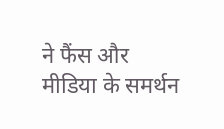ने फैंस और मीडिया के समर्थन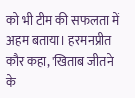को भी टीम की सफलता में अहम बताया। हरमनप्रीत कौर कहा, 'खिताब जीतने के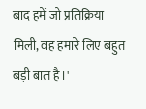बाद हमें जो प्रतिक्रिया मिली, वह हमारे लिए बहुत बड़ी बात है।'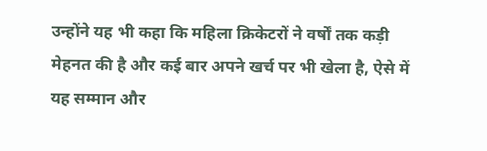उन्होंने यह भी कहा कि महिला क्रिकेटरों ने वर्षों तक कड़ी मेहनत की है और कई बार अपने खर्च पर भी खेला है, ऐसे में यह सम्मान और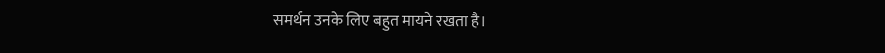समर्थन उनके लिए बहुत मायने रखता है।